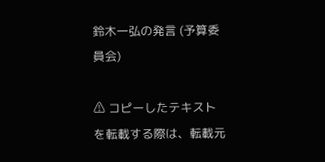鈴木一弘の発言 (予算委員会)

⚠ コピーしたテキストを転載する際は、転載元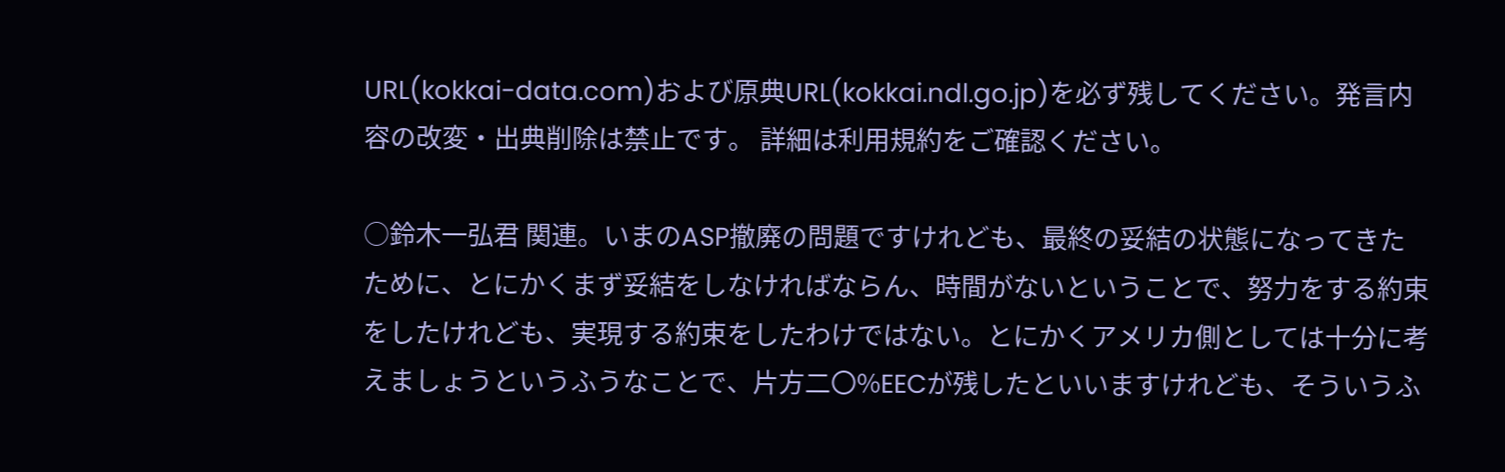URL(kokkai-data.com)および原典URL(kokkai.ndl.go.jp)を必ず残してください。発言内容の改変・出典削除は禁止です。 詳細は利用規約をご確認ください。

○鈴木一弘君 関連。いまのASP撤廃の問題ですけれども、最終の妥結の状態になってきたために、とにかくまず妥結をしなければならん、時間がないということで、努力をする約束をしたけれども、実現する約束をしたわけではない。とにかくアメリカ側としては十分に考えましょうというふうなことで、片方二〇%EECが残したといいますけれども、そういうふ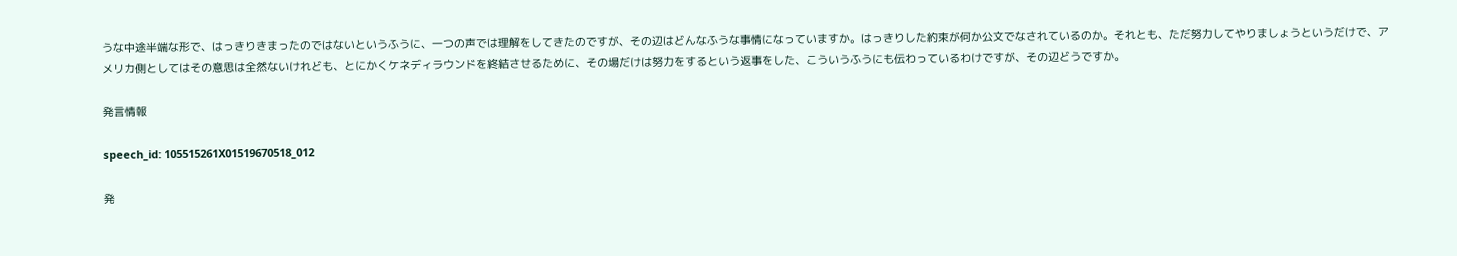うな中途半端な形で、はっきりきまったのではないというふうに、一つの声では理解をしてきたのですが、その辺はどんなふうな事情になっていますか。はっきりした約束が何か公文でなされているのか。それとも、ただ努力してやりましょうというだけで、アメリカ側としてはその意思は全然ないけれども、とにかくケネディラウンドを終結させるために、その場だけは努力をするという返事をした、こういうふうにも伝わっているわけですが、その辺どうですか。

発言情報

speech_id: 105515261X01519670518_012

発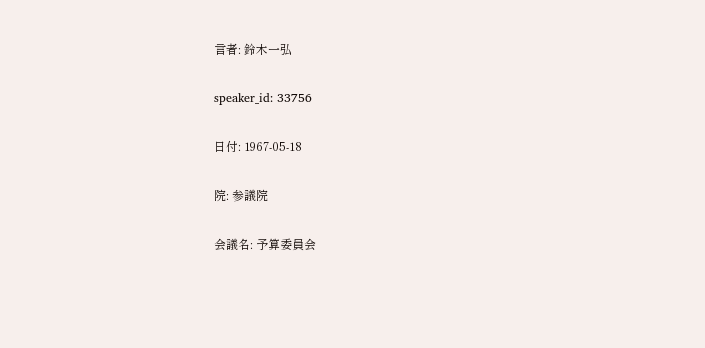言者: 鈴木一弘

speaker_id: 33756

日付: 1967-05-18

院: 参議院

会議名: 予算委員会